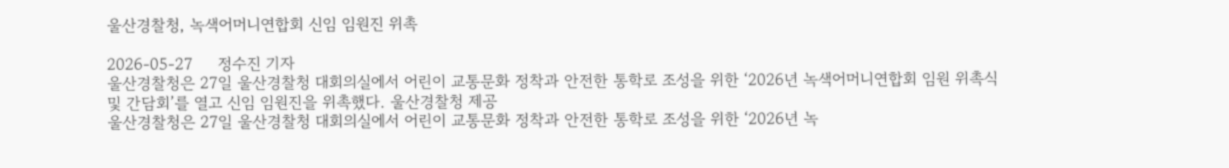울산경찰청, 녹색어머니연합회 신임 임원진 위촉

2026-05-27     정수진 기자
울산경찰청은 27일 울산경찰청 대회의실에서 어린이 교통문화 정착과 안전한 통학로 조성을 위한 ‘2026년 녹색어머니연합회 임원 위촉식 및 간담회’를 열고 신임 임원진을 위촉했다. 울산경찰청 제공
울산경찰청은 27일 울산경찰청 대회의실에서 어린이 교통문화 정착과 안전한 통학로 조성을 위한 ‘2026년 녹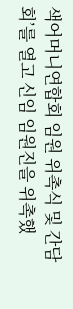색어머니연합회 임원 위촉식 및 간담회’를 열고 신임 임원진을 위촉했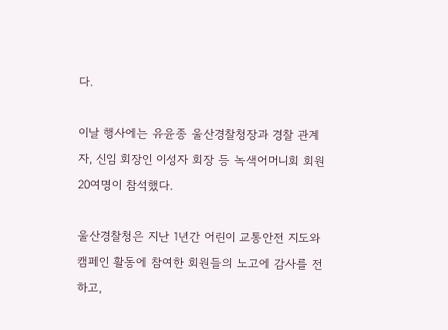다.

이날 행사에는 유윤종 울산경찰청장과 경찰 관계자, 신임 회장인 이성자 회장 등 녹색어머니회 회원 20여명이 참석했다.

울산경찰청은 지난 1년간 어린이 교통안전 지도와 캠페인 활동에 참여한 회원들의 노고에 감사를 전하고,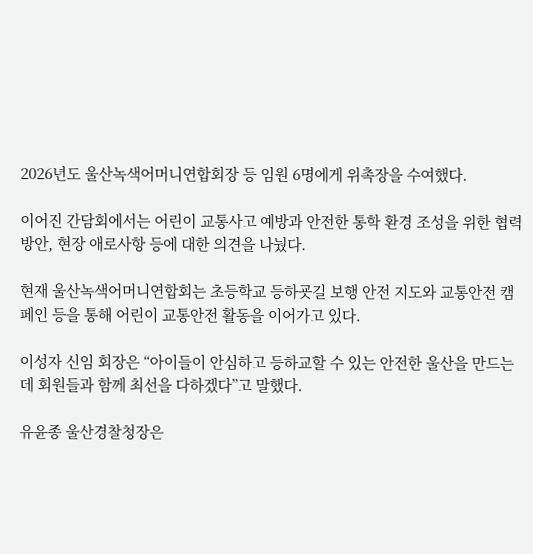2026년도 울산녹색어머니연합회장 등 임원 6명에게 위촉장을 수여했다.

이어진 간담회에서는 어린이 교통사고 예방과 안전한 통학 환경 조성을 위한 협력 방안, 현장 애로사항 등에 대한 의견을 나눴다.

현재 울산녹색어머니연합회는 초등학교 등하굣길 보행 안전 지도와 교통안전 캠페인 등을 통해 어린이 교통안전 활동을 이어가고 있다.

이성자 신임 회장은 “아이들이 안심하고 등하교할 수 있는 안전한 울산을 만드는 데 회원들과 함께 최선을 다하겠다”고 말했다.

유윤종 울산경찰청장은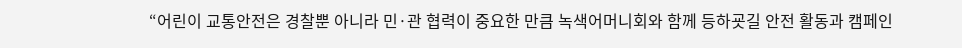“어린이 교통안전은 경찰뿐 아니라 민·관 협력이 중요한 만큼 녹색어머니회와 함께 등하굣길 안전 활동과 캠페인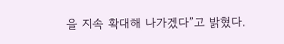을 지속 확대해 나가겠다”고 밝혔다.